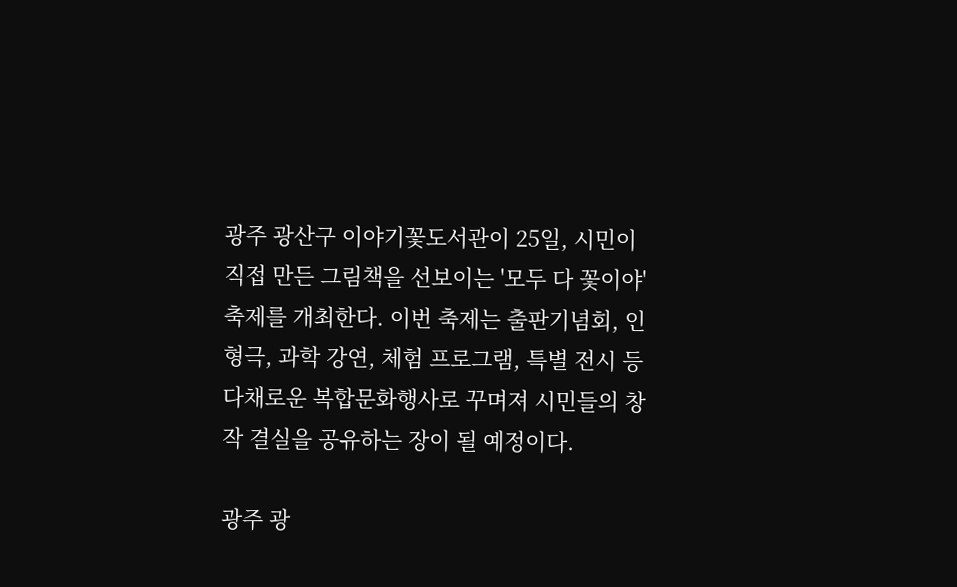광주 광산구 이야기꽃도서관이 25일, 시민이 직접 만든 그림책을 선보이는 '모두 다 꽃이야' 축제를 개최한다. 이번 축제는 출판기념회, 인형극, 과학 강연, 체험 프로그램, 특별 전시 등 다채로운 복합문화행사로 꾸며져 시민들의 창작 결실을 공유하는 장이 될 예정이다.

광주 광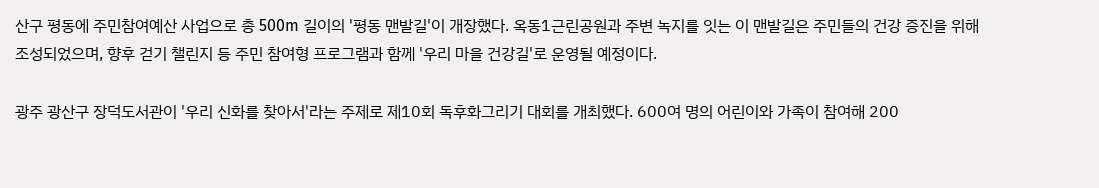산구 평동에 주민참여예산 사업으로 총 500m 길이의 '평동 맨발길'이 개장했다. 옥동1근린공원과 주변 녹지를 잇는 이 맨발길은 주민들의 건강 증진을 위해 조성되었으며, 향후 걷기 챌린지 등 주민 참여형 프로그램과 함께 '우리 마을 건강길'로 운영될 예정이다.

광주 광산구 장덕도서관이 '우리 신화를 찾아서'라는 주제로 제10회 독후화그리기 대회를 개최했다. 600여 명의 어린이와 가족이 참여해 200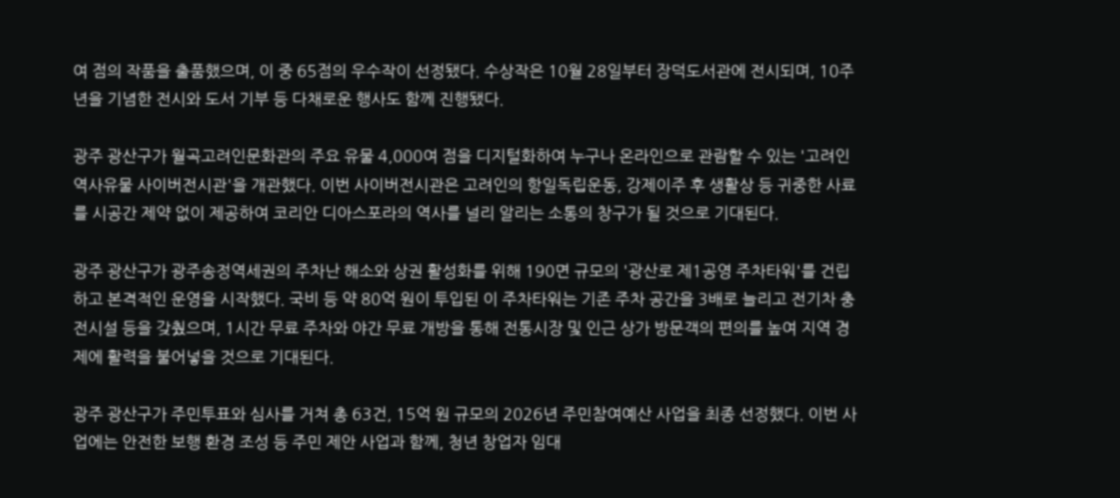여 점의 작품을 출품했으며, 이 중 65점의 우수작이 선정됐다. 수상작은 10월 28일부터 장덕도서관에 전시되며, 10주년을 기념한 전시와 도서 기부 등 다채로운 행사도 함께 진행됐다.

광주 광산구가 월곡고려인문화관의 주요 유물 4,000여 점을 디지털화하여 누구나 온라인으로 관람할 수 있는 '고려인 역사유물 사이버전시관'을 개관했다. 이번 사이버전시관은 고려인의 항일독립운동, 강제이주 후 생활상 등 귀중한 사료를 시공간 제약 없이 제공하여 코리안 디아스포라의 역사를 널리 알리는 소통의 창구가 될 것으로 기대된다.

광주 광산구가 광주송정역세권의 주차난 해소와 상권 활성화를 위해 190면 규모의 '광산로 제1공영 주차타워'를 건립하고 본격적인 운영을 시작했다. 국비 등 약 80억 원이 투입된 이 주차타워는 기존 주차 공간을 3배로 늘리고 전기차 충전시설 등을 갖췄으며, 1시간 무료 주차와 야간 무료 개방을 통해 전통시장 및 인근 상가 방문객의 편의를 높여 지역 경제에 활력을 불어넣을 것으로 기대된다.

광주 광산구가 주민투표와 심사를 거쳐 총 63건, 15억 원 규모의 2026년 주민참여예산 사업을 최종 선정했다. 이번 사업에는 안전한 보행 환경 조성 등 주민 제안 사업과 함께, 청년 창업자 임대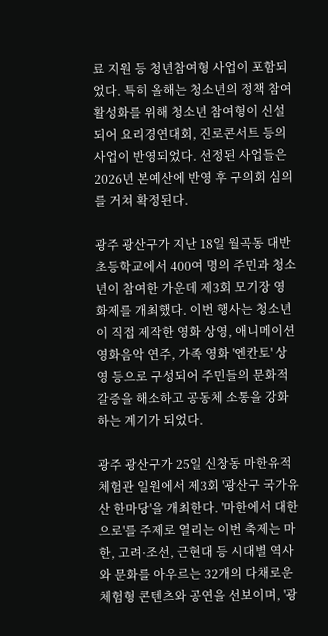료 지원 등 청년참여형 사업이 포함되었다. 특히 올해는 청소년의 정책 참여 활성화를 위해 청소년 참여형이 신설되어 요리경연대회, 진로콘서트 등의 사업이 반영되었다. 선정된 사업들은 2026년 본예산에 반영 후 구의회 심의를 거쳐 확정된다.

광주 광산구가 지난 18일 월곡동 대반초등학교에서 400여 명의 주민과 청소년이 참여한 가운데 제3회 모기장 영화제를 개최했다. 이번 행사는 청소년이 직접 제작한 영화 상영, 애니메이션 영화음악 연주, 가족 영화 '엔칸토' 상영 등으로 구성되어 주민들의 문화적 갈증을 해소하고 공동체 소통을 강화하는 계기가 되었다.

광주 광산구가 25일 신창동 마한유적체험관 일원에서 제3회 '광산구 국가유산 한마당'을 개최한다. '마한에서 대한으로'를 주제로 열리는 이번 축제는 마한, 고려·조선, 근현대 등 시대별 역사와 문화를 아우르는 32개의 다채로운 체험형 콘텐츠와 공연을 선보이며, '광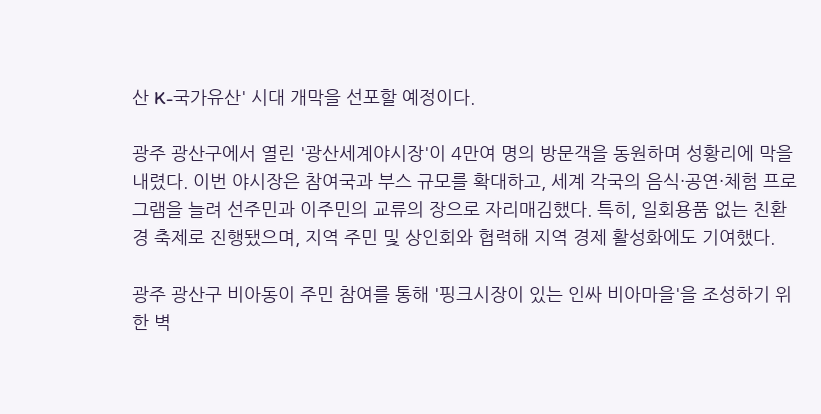산 K-국가유산' 시대 개막을 선포할 예정이다.

광주 광산구에서 열린 '광산세계야시장'이 4만여 명의 방문객을 동원하며 성황리에 막을 내렸다. 이번 야시장은 참여국과 부스 규모를 확대하고, 세계 각국의 음식·공연·체험 프로그램을 늘려 선주민과 이주민의 교류의 장으로 자리매김했다. 특히, 일회용품 없는 친환경 축제로 진행됐으며, 지역 주민 및 상인회와 협력해 지역 경제 활성화에도 기여했다.

광주 광산구 비아동이 주민 참여를 통해 '핑크시장이 있는 인싸 비아마을'을 조성하기 위한 벽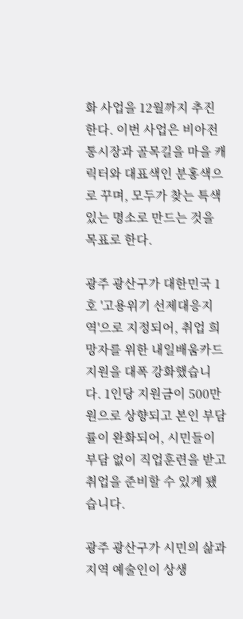화 사업을 12월까지 추진한다. 이번 사업은 비아전통시장과 골목길을 마을 캐릭터와 대표색인 분홍색으로 꾸며, 모두가 찾는 특색있는 명소로 만드는 것을 목표로 한다.

광주 광산구가 대한민국 1호 '고용위기 선제대응지역'으로 지정되어, 취업 희망자를 위한 내일배움카드 지원을 대폭 강화했습니다. 1인당 지원금이 500만 원으로 상향되고 본인 부담률이 완화되어, 시민들이 부담 없이 직업훈련을 받고 취업을 준비할 수 있게 됐습니다.

광주 광산구가 시민의 삶과 지역 예술인이 상생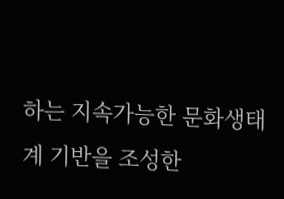하는 지속가능한 문화생태계 기반을 조성한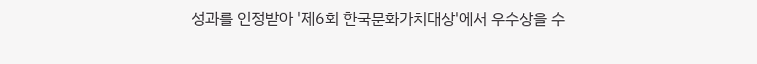성과를 인정받아 '제6회 한국문화가치대상'에서 우수상을 수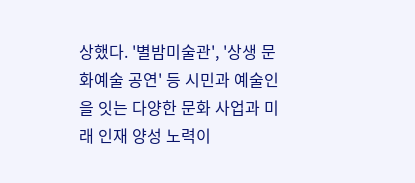상했다. '별밤미술관', '상생 문화예술 공연' 등 시민과 예술인을 잇는 다양한 문화 사업과 미래 인재 양성 노력이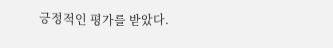긍정적인 평가를 받았다.